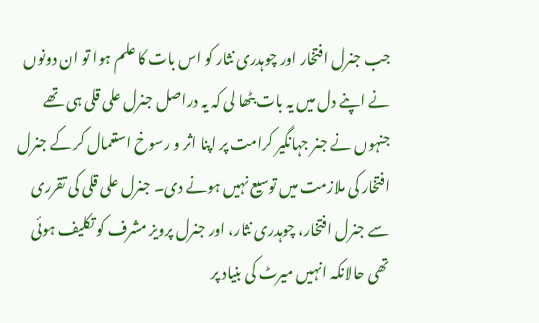جب جنرل افتخار اور چوہدری نثار کو اس بات کا علم ہوا تو ان دونوں نے اپنے دل میں یہ بات بٹھا لی کہ یہ دراصل جنرل علی قلی ہی تھے جنہوں نے جنر جہانگیر کرامت پر اپنا اثر و رسوخ استعمال کر کے جنرل افتخار کی ملازمت میں توسیع نہیں ہونے دی۔ جنرل علی قلی کی تقرری سے جنرل افتخار، چوہدری نثار، اور جنرل پرویز مشرف کو تکلیف ہوئی تھی حالانکہ انہیں میرٹ کی بنیاد پر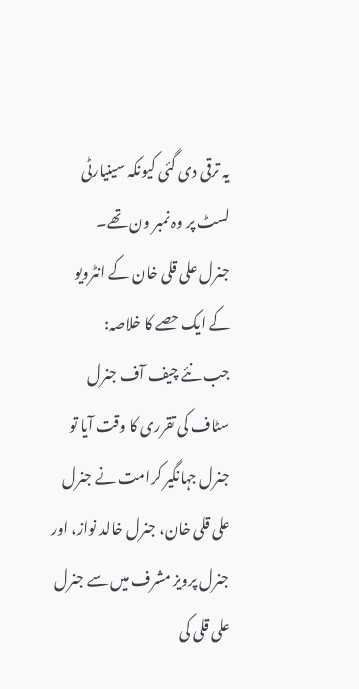یہ ترقی دی گئی کیونکہ سینیارٹی لسٹ پر وہ نمبر ون تھے۔
جنرل علی قلی خان کے انٹرویو کے ایک حصے کا خلاصہ:
جب نئے چیف آف جنرل سٹاف کی تقرری کا وقت آیا تو جنرل جہانگیر کرامت نے جنرل علی قلی خان، جنرل خالد نواز، اور جنرل پرویز مشرف میں سے جنرل علی قلی کی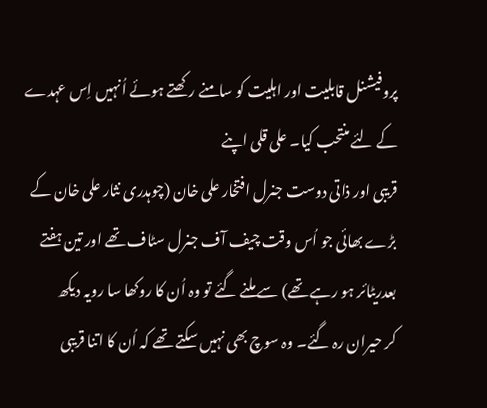پروفیشنل قابلیت اور اہلیت کو سامنے رکھتے ہوئے اُنہیں اِس عہدے کے لئے منتحب کیا۔ علی قلی اپنے
قریبی اور ذاتی دوست جنرل افتخار علی خان (چوہدری نثار علی خان کے بڑے بھائی جو اُس وقت چیف آف جنرل سٹاف تھے اور تین ہفتے
بعدریٹائر ہو رہے تھے) سے ملنے گئے تو وہ اُن کا روکھا سا رویہ دیکھ
کر حیران رہ گئے۔ وہ سوچ بھی نہیں سکتے تھے کہ اُن کا اتنا قریبی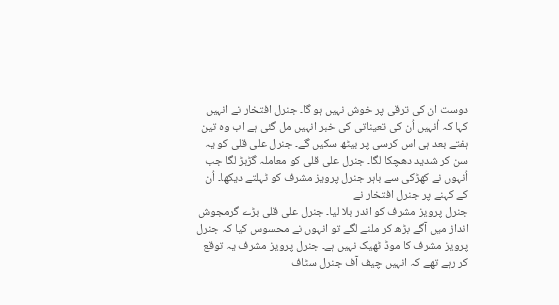دوست ان کی ترقی پر خوش نہیں ہو گا۔ جنرل افتخار نے انہیں کہا کہ اُنہیں اُن کی تعیناتی کی خبر انہیں مل گئی ہے اب وہ تین ہفتے بعد ہی اس کرسی پر بیٹھ سکیں گے۔ جنرل علی قلی کو یہ سن کر شدید دھچکا لگا۔ جنرل علی قلی کو معاملہ گڑبڑ لگا جب اُنہوں نے کھڑکی سے باہر جنرل پرویز مشرف کو ٹہلتے دیکھا۔ اُن کے کہنے پر جنرل افتخار نے
جنرل پرویز مشرف کو اندر بلا لیا۔ جنرل علی قلی بڑے گرمجوش انداز میں آگے بڑھ کر ملنے لگے تو انہوں نے محسوس کیا کہ جنرل پرویز مشرف کا موڈ ٹھیک نہیں ہے۔ جنرل پرویز مشرف یہ توقع کر رہے تھے کہ انہیں چیف آف جنرل سٹاف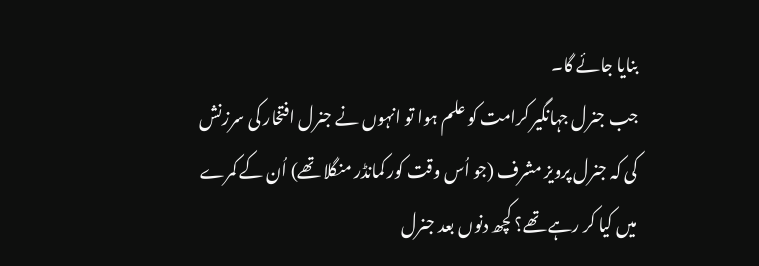بنایا جائے گا۔
جب جنرل جہانگیر کرامت کو علم ہوا تو انہوں نے جنرل افتخار کی سرزنش کی کہ جنرل پرویز مشرف (جو اُس وقت کور کمانڈر منگلا تھے) اُن کے کمرے میں کیا کر رہے تھے؟ کچھ دنوں بعد جنرل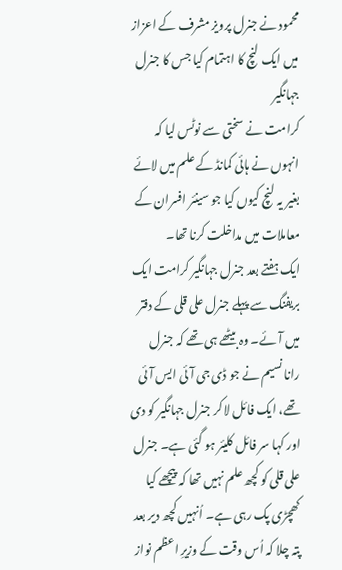محمود نے جنرل پرویز مشرف کے اعزاز میں ایک لنچ کا اہتمام کیا جس کا جنرل جہانگیر
کرامت نے سختی سے نوٹس لیا کہ انہوں نے ہائی کمانڈ کے علم میں لائے بغیر یہ لنچ کیوں کیا جو سینئر افسران کے معاملات میں مداخلت کرنا تھا۔
ایک ہفتے بعد جنرل جہانگیر کرامت ایک بریفنگ سے پہلے جنرل علی قلی کے دفتر میں آئے۔ وہ بیٹھے ہی تھے کہ جنرل رانا نسیم نے جو ڈی جی آئی ایس آئی تھے، ایک فائل لا کر جنرل جہانگیر کو دی اور کہا سر فائل کلیئر ہو گئی ہے۔ جنرل علی قلی کو کچھ علم نہیں تھا کہ پیچھے کیا کھچڑی پک رہی ہے۔ اُنہیں کچھ دیر بعد پتہ چلا کہ اُس وقت کے وزیرِ اعظم نواز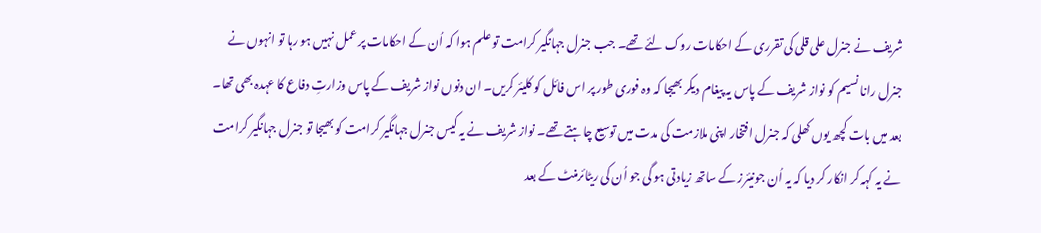شریف نے جنرل علی قلی کی تقرری کے احکامات روک لئے تھے۔ جب جنرل جہانگیر کرامت تو علم ہوا کہ اُن کے احکامات پر عمل نہیں ہو رہا تو انہوں نے جنرل رانا نسیم کو نواز شریف کے پاس یہ پیغام دیکر بھیجا کہ وہ فوری طور پر اس فائل کو کلیئر کریں۔ ان دنوں نواز شریف کے پاس وزارتِ دفاع کا عہدہ بھی تھا۔
بعد میں بات کچھ یوں کھلی کہ جنرل افتخار اپنی ملازمت کی مدت میں توسیع چاہتے تھے۔ نواز شریف نے یہ کیس جنرل جہانگیر کرامت کو بھیجا تو جنرل جہانگیر کرامت نے یہ کہہ کر انکار کر دیا کہ یہ اُن جونیئرز کے ساتھ زیادتی ہو گی جو اُن کی ریٹائرمنٹ کے بعد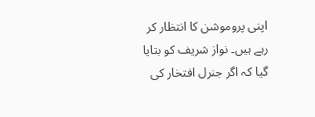اپنی پروموشن کا انتظار کر رہے ہیں۔ نواز شریف کو بتایا گیا کہ اگر جنرل افتخار کی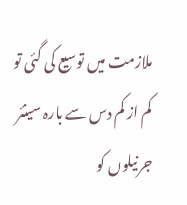ملازمت میں توسیع کی گئی تو کم از کم دس سے بارہ سینئر جرنیلوں کو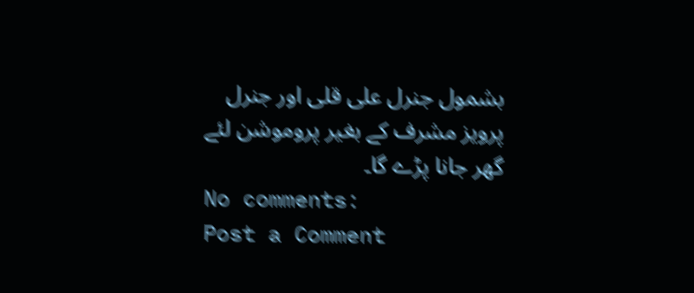بشمول جنرل علی قلی اور جنرل پرویز مشرف کے بغیر پروموشن لئے گھر جانا پڑے گا۔
No comments:
Post a Comment